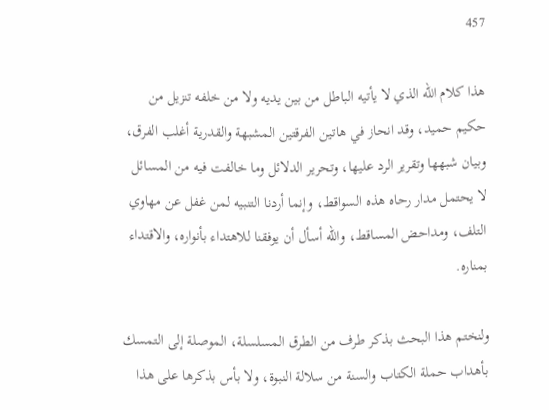457

هذا كلام الله الذي لا يأتيه الباطل من بين يديه ولا من خلفه تنزيل من حكيم حميد، وقد انحاز في هاتين الفرقتين المشبهة والقدرية أغلب الفرق، وبيان شبهها وتقرير الرد عليها، وتحرير الدلائل وما خالفت فيه من المسائل لا يحتمل مدار رحاه هذه السواقط، وإنما أردنا التنبيه لمن غفل عن مهاوي التلف، ومداحض المساقط، والله أسأل أن يوفقنا للاهتداء بأنواره، والاقتداء بمناره.

ولنختم هذا البحث بذكر طرف من الطرق المسلسلة، الموصلة إلى التمسك بأهداب حملة الكتاب والسنة من سلالة النبوة، ولا بأس بذكرها على هذا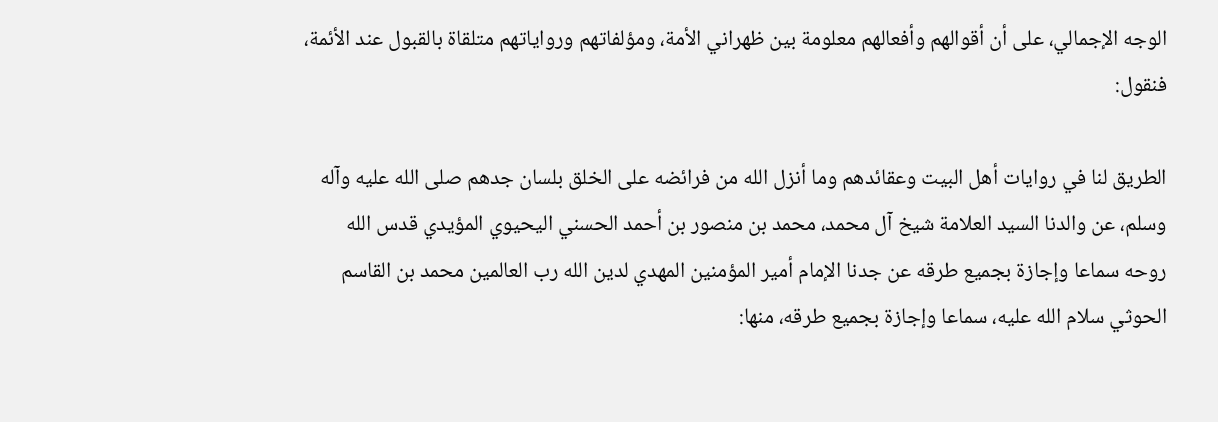الوجه الإجمالي، على أن أقوالهم وأفعالهم معلومة بين ظهراني الأمة، ومؤلفاتهم ورواياتهم متلقاة بالقبول عند الأئمة، فنقول:

الطريق لنا في روايات أهل البيت وعقائدهم وما أنزل الله من فرائضه على الخلق بلسان جدهم صلى الله عليه وآله وسلم، عن والدنا السيد العلامة شيخ آل محمد، محمد بن منصور بن أحمد الحسني اليحيوي المؤيدي قدس الله روحه سماعا وإجازة بجميع طرقه عن جدنا الإمام أمير المؤمنين المهدي لدين الله رب العالمين محمد بن القاسم الحوثي سلام الله عليه، سماعا وإجازة بجميع طرقه، منها: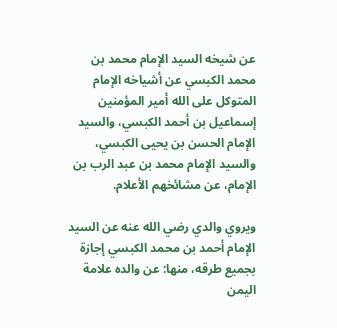عن شيخه السيد الإمام محمد بن محمد الكبسي عن أشياخه الإمام المتوكل على الله أمير المؤمنين إسماعيل بن أحمد الكبسي، والسيد الإمام الحسن بن يحيى الكبسي، والسيد الإمام محمد بن عبد الرب بن الإمام، عن مشائخهم الأعلام.

ويروي والدي رضي الله عنه عن السيد الإمام أحمد بن محمد الكبسي إجازة بجميع طرقه، منها: عن والده علامة اليمن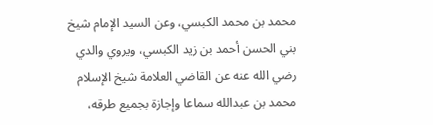محمد بن محمد الكبسي، وعن السيد الإمام شيخ بني الحسن أحمد بن زيد الكبسي، ويروي والدي رضي الله عنه عن القاضي العلامة شيخ الإسلام محمد بن عبدالله سماعا وإجازة بجميع طرقه،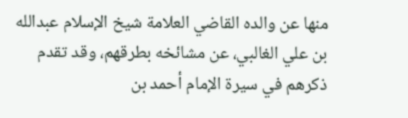منها عن والده القاضي العلامة شيخ الإسلام عبدالله بن علي الغالبي، عن مشائخه بطرقهم، وقد تقدم ذكرهم في سيرة الإمام أحمد بن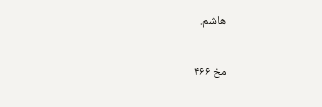هاشم.

مخ ۴۶۶